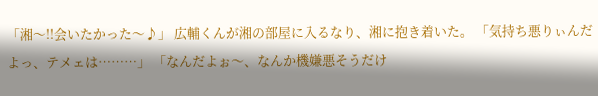「湘〜!!会いたかった〜♪」 広輔くんが湘の部屋に入るなり、湘に抱き着いた。 「気持ち悪りぃんだよっ、テメェは………」 「なんだよぉ〜、なんか機嫌悪そうだけ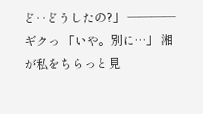ど‥どうしたの?」 ――――ギクっ 「いや。別に…」 湘が私をちらっと見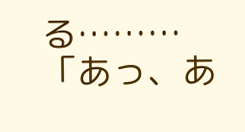る……… 「あっ、あ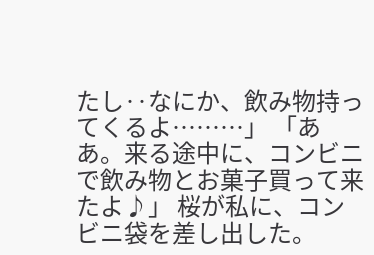たし‥なにか、飲み物持ってくるよ………」 「ああ。来る途中に、コンビニで飲み物とお菓子買って来たよ♪」 桜が私に、コンビニ袋を差し出した。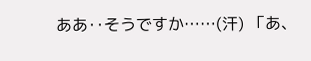ああ‥そうですか……(汗) 「あ、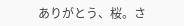ありがとう、桜。さ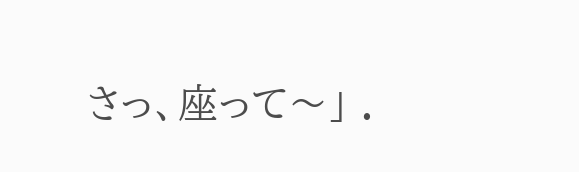さっ、座って〜」 .